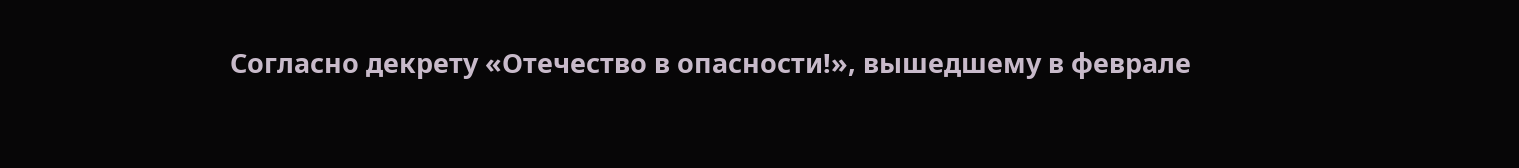Согласно декрету «Отечество в опасности!», вышедшему в феврале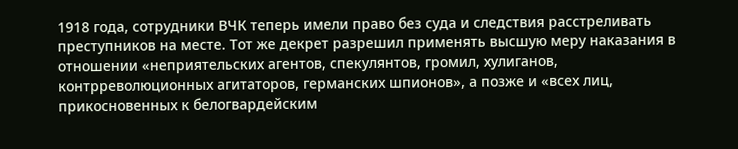1918 года, сотрудники ВЧК теперь имели право без суда и следствия расстреливать преступников на месте. Тот же декрет разрешил применять высшую меру наказания в отношении «неприятельских агентов, спекулянтов, громил, хулиганов, контрреволюционных агитаторов, германских шпионов», а позже и «всех лиц, прикосновенных к белогвардейским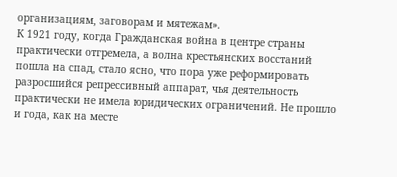организациям, заговорам и мятежам».
К 1921 году, когда Гражданская война в центре страны практически отгремела, а волна крестьянских восстаний пошла на спад, стало ясно, что пора уже реформировать разросшийся репрессивный аппарат, чья деятельность практически не имела юридических ограничений. Не прошло и года, как на месте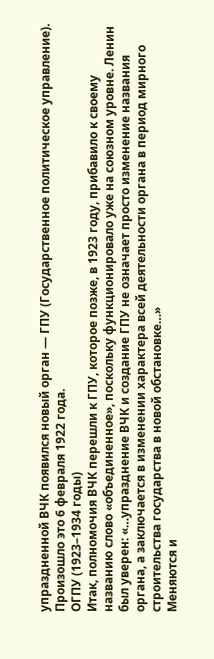упраздненной ВЧК появился новый орган — ГПУ (Государственное политическое управление). Произошло это 6 февраля 1922 года.
ОГПУ (1923–1934 годы)
Итак, полномочия ВЧК перешли к ГПУ, которое позже, в 1923 году, прибавило к своему названию слово «объединенное», поскольку функционировало уже на союзном уровне. Ленин был уверен: «…упразднение ВЧК и создание ГПУ не означает просто изменение названия органа, а заключается в изменении характера всей деятельности органа в период мирного строительства государства в новой обстановке…»
Меняются и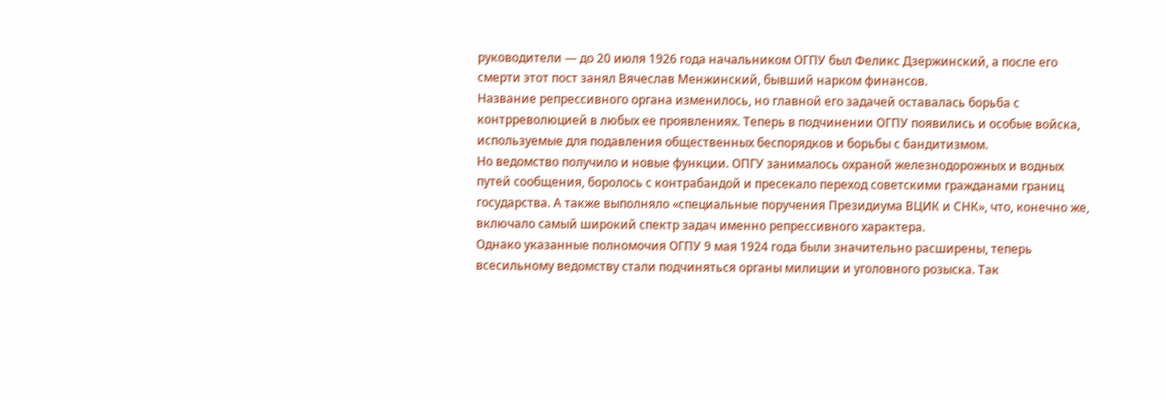руководители — до 20 июля 1926 года начальником ОГПУ был Феликс Дзержинский, а после его смерти этот пост занял Вячеслав Менжинский, бывший нарком финансов.
Название репрессивного органа изменилось, но главной его задачей оставалась борьба с контрреволюцией в любых ее проявлениях. Теперь в подчинении ОГПУ появились и особые войска, используемые для подавления общественных беспорядков и борьбы с бандитизмом.
Но ведомство получило и новые функции. ОПГУ занималось охраной железнодорожных и водных путей сообщения, боролось с контрабандой и пресекало переход советскими гражданами границ государства. А также выполняло «специальные поручения Президиума ВЦИК и СНК», что, конечно же, включало самый широкий спектр задач именно репрессивного характера.
Однако указанные полномочия ОГПУ 9 мая 1924 года были значительно расширены, теперь всесильному ведомству стали подчиняться органы милиции и уголовного розыска. Так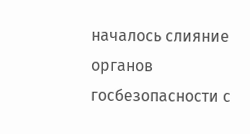началось слияние органов госбезопасности с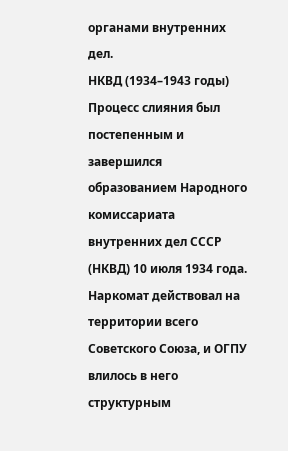органами внутренних дел.
НКВД (1934–1943 годы)
Процесс слияния был постепенным и завершился образованием Народного комиссариата внутренних дел СССР (НКВД) 10 июля 1934 года. Наркомат действовал на территории всего Советского Союза, и ОГПУ влилось в него структурным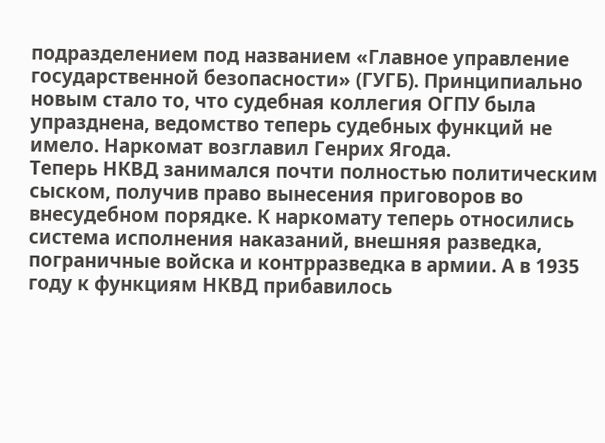подразделением под названием «Главное управление государственной безопасности» (ГУГБ). Принципиально новым стало то, что судебная коллегия ОГПУ была упразднена, ведомство теперь судебных функций не имело. Наркомат возглавил Генрих Ягода.
Теперь НКВД занимался почти полностью политическим сыском, получив право вынесения приговоров во внесудебном порядке. К наркомату теперь относились система исполнения наказаний, внешняя разведка, пограничные войска и контрразведка в армии. А в 1935 году к функциям НКВД прибавилось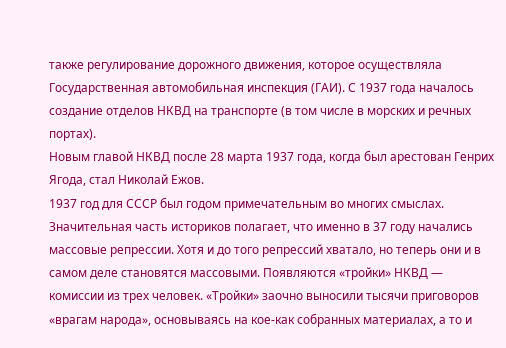также регулирование дорожного движения, которое осуществляла Государственная автомобильная инспекция (ГАИ). С 1937 года началось создание отделов НКВД на транспорте (в том числе в морских и речных портах).
Новым главой НКВД после 28 марта 1937 года, когда был арестован Генрих Ягода, стал Николай Ежов.
1937 год для СССР был годом примечательным во многих смыслах. Значительная часть историков полагает, что именно в 37 году начались массовые репрессии. Хотя и до того репрессий хватало, но теперь они и в самом деле становятся массовыми. Появляются «тройки» НКВД — комиссии из трех человек. «Тройки» заочно выносили тысячи приговоров «врагам народа», основываясь на кое-как собранных материалах, а то и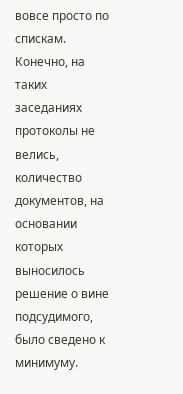вовсе просто по спискам. Конечно, на таких заседаниях протоколы не велись, количество документов, на основании которых выносилось решение о вине подсудимого, было сведено к минимуму.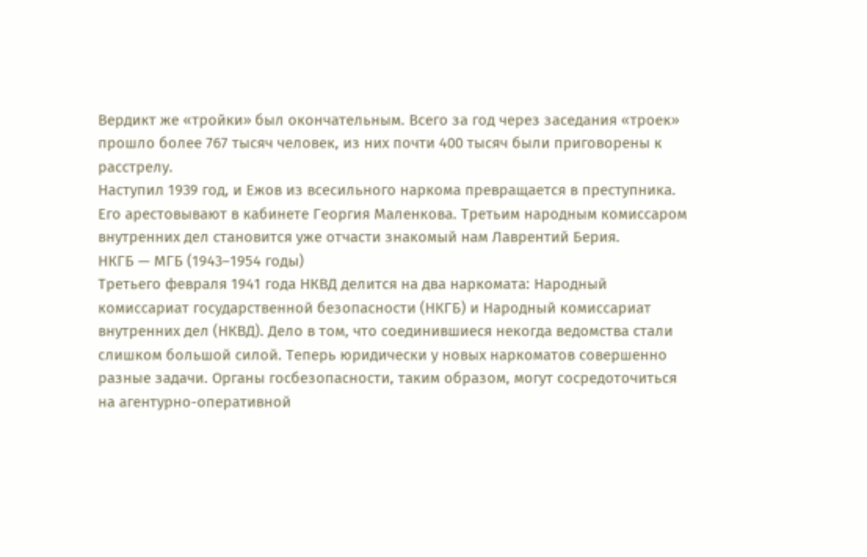Вердикт же «тройки» был окончательным. Всего за год через заседания «троек» прошло более 767 тысяч человек, из них почти 400 тысяч были приговорены к расстрелу.
Наступил 1939 год, и Ежов из всесильного наркома превращается в преступника. Его арестовывают в кабинете Георгия Маленкова. Третьим народным комиссаром внутренних дел становится уже отчасти знакомый нам Лаврентий Берия.
НКГБ — МГБ (1943–1954 годы)
Третьего февраля 1941 года НКВД делится на два наркомата: Народный комиссариат государственной безопасности (НКГБ) и Народный комиссариат внутренних дел (НКВД). Дело в том, что соединившиеся некогда ведомства стали слишком большой силой. Теперь юридически у новых наркоматов совершенно разные задачи. Органы госбезопасности, таким образом, могут сосредоточиться на агентурно-оперативной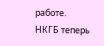работе.
НКГБ теперь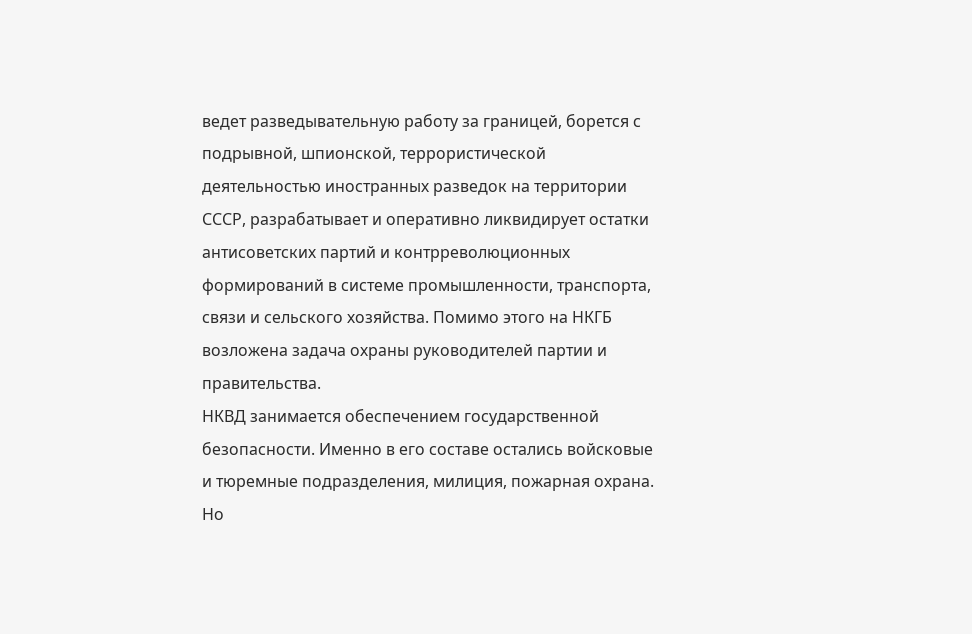ведет разведывательную работу за границей, борется с подрывной, шпионской, террористической деятельностью иностранных разведок на территории СССР, разрабатывает и оперативно ликвидирует остатки антисоветских партий и контрреволюционных формирований в системе промышленности, транспорта, связи и сельского хозяйства. Помимо этого на НКГБ возложена задача охраны руководителей партии и правительства.
НКВД занимается обеспечением государственной безопасности. Именно в его составе остались войсковые и тюремные подразделения, милиция, пожарная охрана.
Но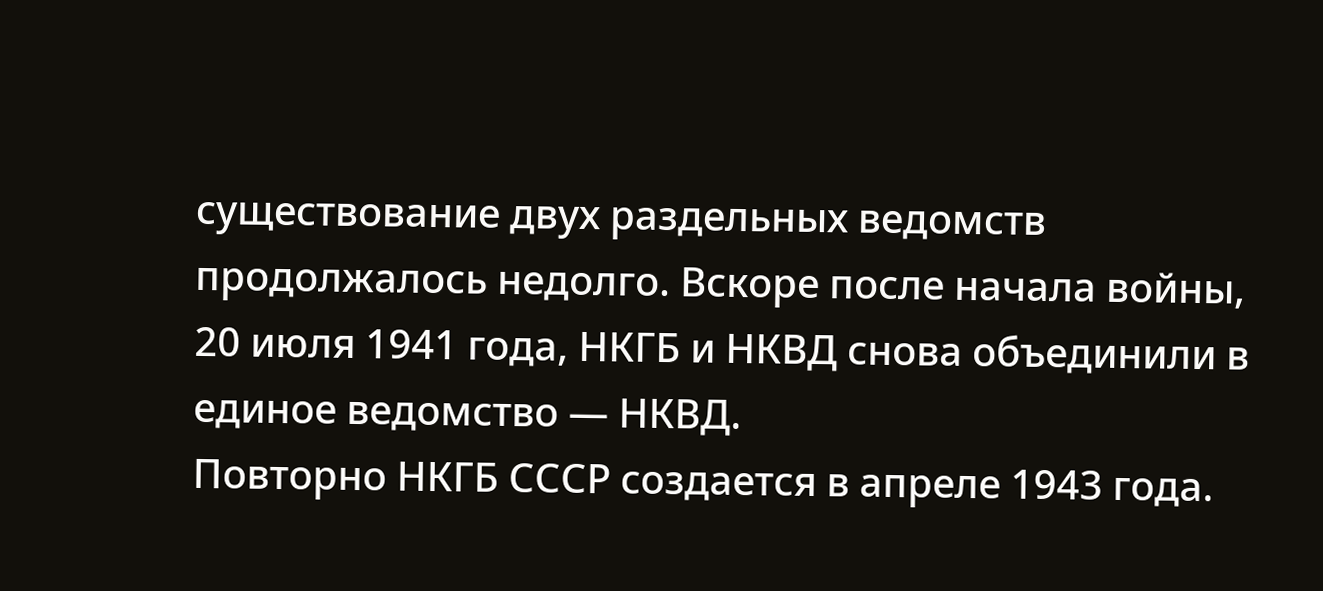существование двух раздельных ведомств продолжалось недолго. Вскоре после начала войны, 20 июля 1941 года, НКГБ и НКВД снова объединили в единое ведомство — НКВД.
Повторно НКГБ СССР создается в апреле 1943 года.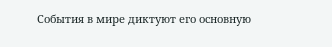События в мире диктуют его основную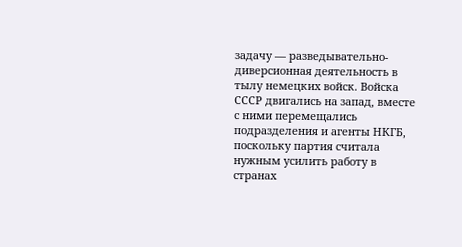задачу — разведывательно-диверсионная деятельность в тылу немецких войск. Войска СССР двигались на запад, вместе с ними перемещались подразделения и агенты НКГБ, поскольку партия считала нужным усилить работу в странах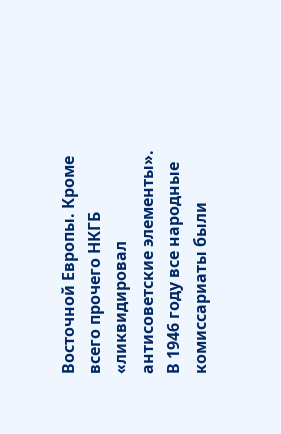Восточной Европы. Кроме всего прочего НКГБ «ликвидировал антисоветские элементы».
В 1946 году все народные комиссариаты были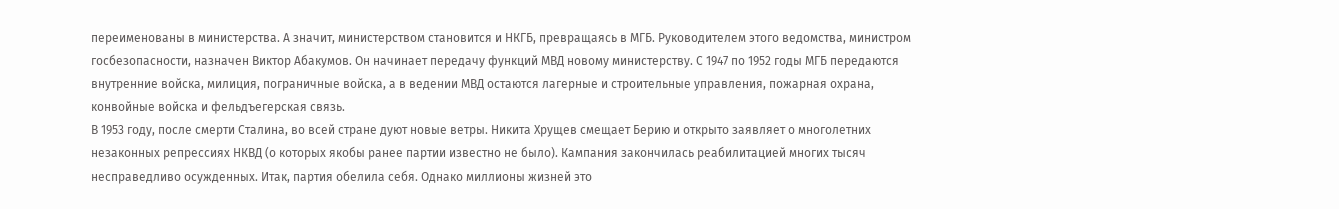переименованы в министерства. А значит, министерством становится и НКГБ, превращаясь в МГБ. Руководителем этого ведомства, министром госбезопасности, назначен Виктор Абакумов. Он начинает передачу функций МВД новому министерству. С 1947 по 1952 годы МГБ передаются внутренние войска, милиция, пограничные войска, а в ведении МВД остаются лагерные и строительные управления, пожарная охрана, конвойные войска и фельдъегерская связь.
В 1953 году, после смерти Сталина, во всей стране дуют новые ветры. Никита Хрущев смещает Берию и открыто заявляет о многолетних незаконных репрессиях НКВД (о которых якобы ранее партии известно не было). Кампания закончилась реабилитацией многих тысяч несправедливо осужденных. Итак, партия обелила себя. Однако миллионы жизней это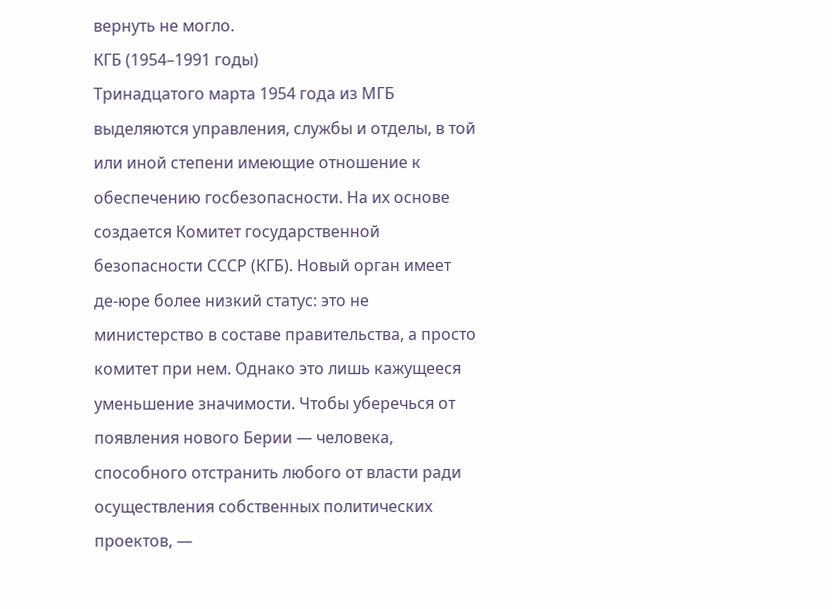вернуть не могло.
КГБ (1954–1991 годы)
Тринадцатого марта 1954 года из МГБ выделяются управления, службы и отделы, в той или иной степени имеющие отношение к обеспечению госбезопасности. На их основе создается Комитет государственной безопасности СССР (КГБ). Новый орган имеет де-юре более низкий статус: это не министерство в составе правительства, а просто комитет при нем. Однако это лишь кажущееся уменьшение значимости. Чтобы уберечься от появления нового Берии — человека, способного отстранить любого от власти ради осуществления собственных политических проектов, —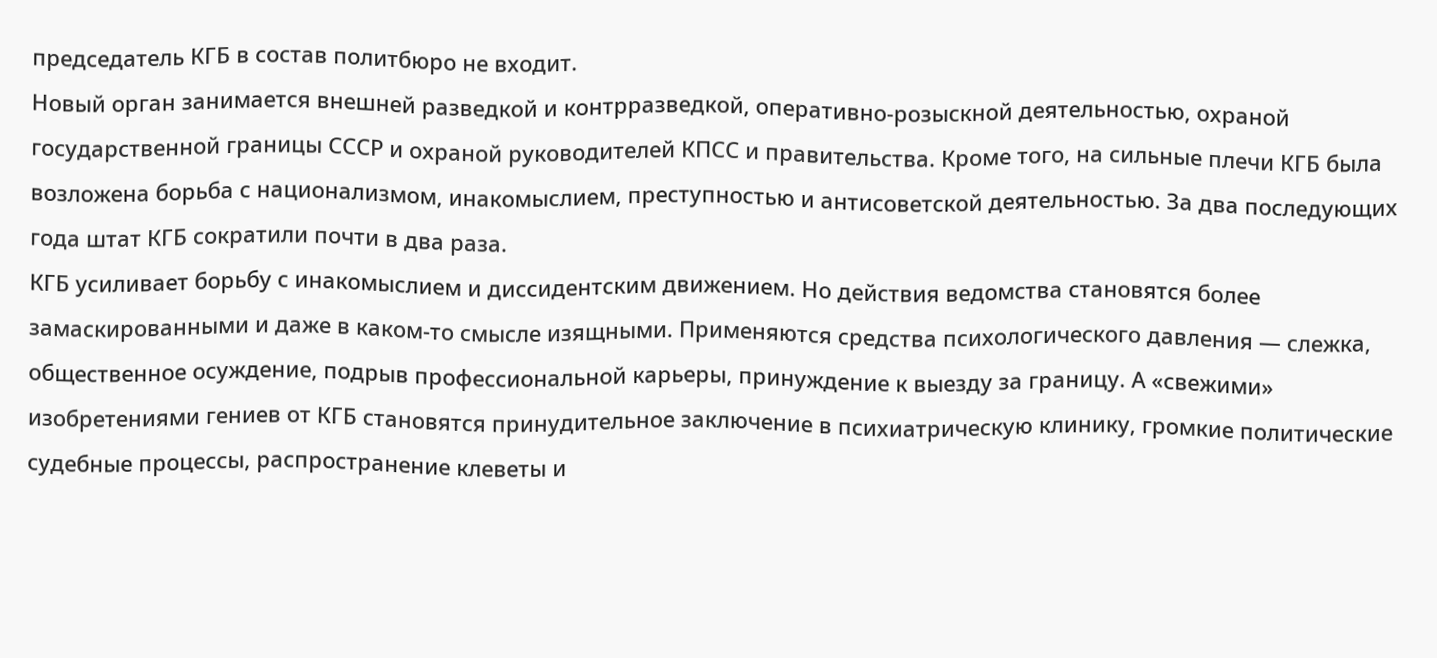председатель КГБ в состав политбюро не входит.
Новый орган занимается внешней разведкой и контрразведкой, оперативно-розыскной деятельностью, охраной государственной границы СССР и охраной руководителей КПСС и правительства. Кроме того, на сильные плечи КГБ была возложена борьба с национализмом, инакомыслием, преступностью и антисоветской деятельностью. За два последующих года штат КГБ сократили почти в два раза.
КГБ усиливает борьбу с инакомыслием и диссидентским движением. Но действия ведомства становятся более замаскированными и даже в каком-то смысле изящными. Применяются средства психологического давления — слежка, общественное осуждение, подрыв профессиональной карьеры, принуждение к выезду за границу. А «свежими» изобретениями гениев от КГБ становятся принудительное заключение в психиатрическую клинику, громкие политические судебные процессы, распространение клеветы и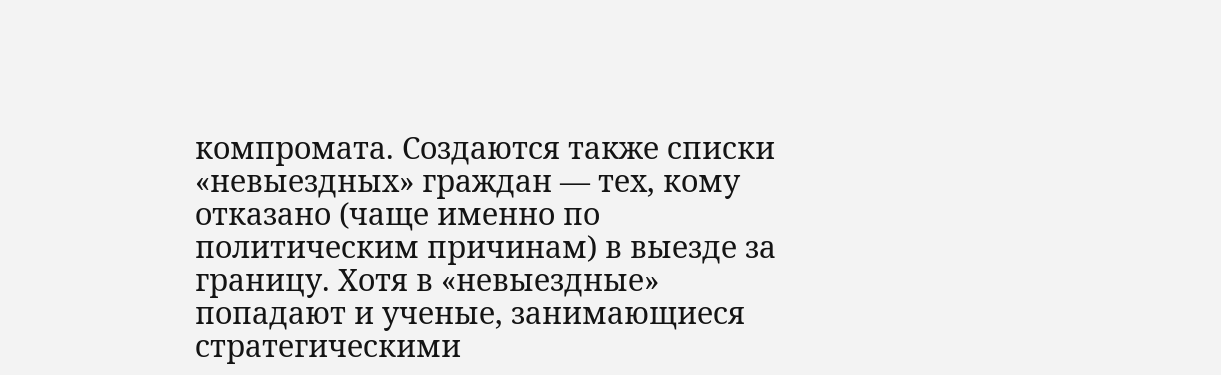компромата. Создаются также списки «невыездных» граждан — тех, кому отказано (чаще именно по политическим причинам) в выезде за границу. Хотя в «невыездные» попадают и ученые, занимающиеся стратегическими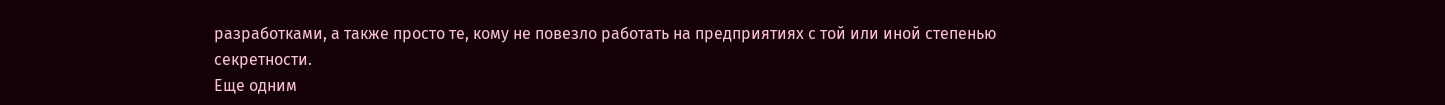разработками, а также просто те, кому не повезло работать на предприятиях с той или иной степенью секретности.
Еще одним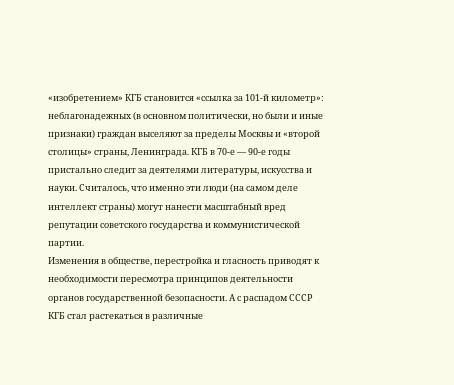«изобретением» КГБ становится «ссылка за 101-й километр»: неблагонадежных (в основном политически, но были и иные признаки) граждан выселяют за пределы Москвы и «второй столицы» страны, Ленинграда. КГБ в 70-е — 90-е годы пристально следит за деятелями литературы, искусства и науки. Считалось, что именно эти люди (на самом деле интеллект страны) могут нанести масштабный вред репутации советского государства и коммунистической партии.
Изменения в обществе, перестройка и гласность приводят к необходимости пересмотра принципов деятельности органов государственной безопасности. А с распадом СССР КГБ стал растекаться в различные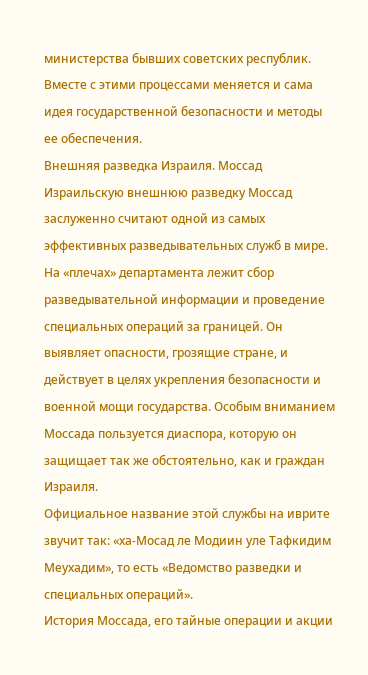министерства бывших советских республик. Вместе с этими процессами меняется и сама идея государственной безопасности и методы ее обеспечения.
Внешняя разведка Израиля. Моссад
Израильскую внешнюю разведку Моссад заслуженно считают одной из самых эффективных разведывательных служб в мире. На «плечах» департамента лежит сбор разведывательной информации и проведение специальных операций за границей. Он выявляет опасности, грозящие стране, и действует в целях укрепления безопасности и военной мощи государства. Особым вниманием Моссада пользуется диаспора, которую он защищает так же обстоятельно, как и граждан Израиля.
Официальное название этой службы на иврите звучит так: «ха-Мосад ле Модиин уле Тафкидим Меухадим», то есть «Ведомство разведки и специальных операций».
История Моссада, его тайные операции и акции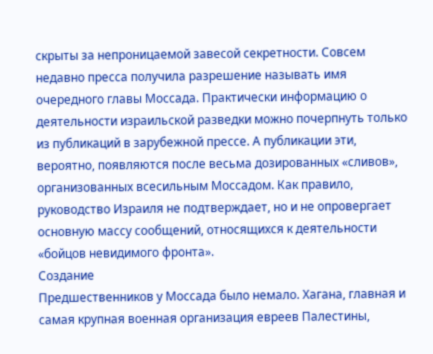скрыты за непроницаемой завесой секретности. Совсем недавно пресса получила разрешение называть имя очередного главы Моссада. Практически информацию о деятельности израильской разведки можно почерпнуть только из публикаций в зарубежной прессе. А публикации эти, вероятно, появляются после весьма дозированных «сливов», организованных всесильным Моссадом. Как правило, руководство Израиля не подтверждает, но и не опровергает основную массу сообщений, относящихся к деятельности «бойцов невидимого фронта».
Создание
Предшественников у Моссада было немало. Хагана, главная и самая крупная военная организация евреев Палестины,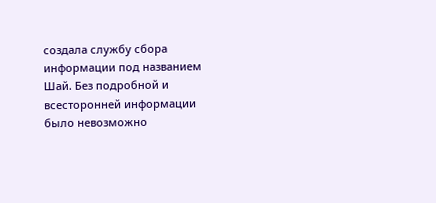создала службу сбора информации под названием Шай. Без подробной и всесторонней информации было невозможно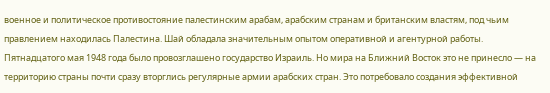военное и политическое противостояние палестинским арабам, арабским странам и британским властям, под чьим правлением находилась Палестина. Шай обладала значительным опытом оперативной и агентурной работы.
Пятнадцатого мая 1948 года было провозглашено государство Израиль. Но мира на Ближний Восток это не принесло — на территорию страны почти сразу вторглись регулярные армии арабских стран. Это потребовало создания эффективной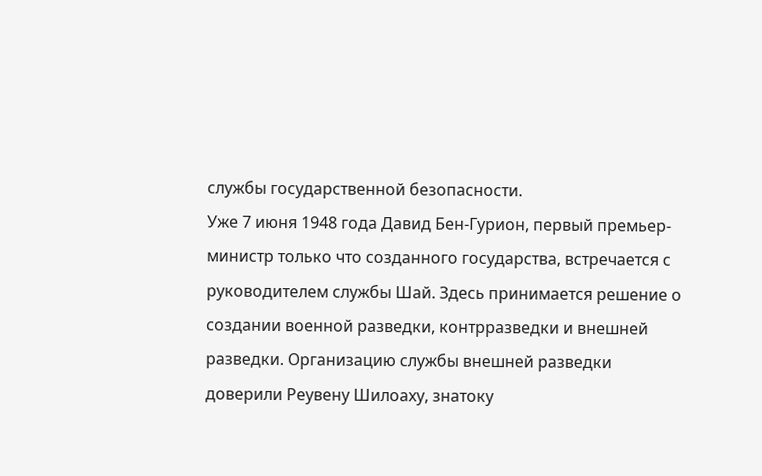службы государственной безопасности.
Уже 7 июня 1948 года Давид Бен-Гурион, первый премьер-министр только что созданного государства, встречается с руководителем службы Шай. Здесь принимается решение о создании военной разведки, контрразведки и внешней разведки. Организацию службы внешней разведки доверили Реувену Шилоаху, знатоку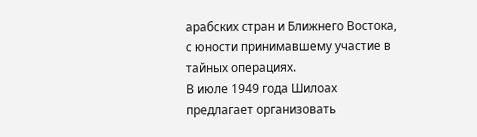арабских стран и Ближнего Востока, с юности принимавшему участие в тайных операциях.
В июле 1949 года Шилоах предлагает организовать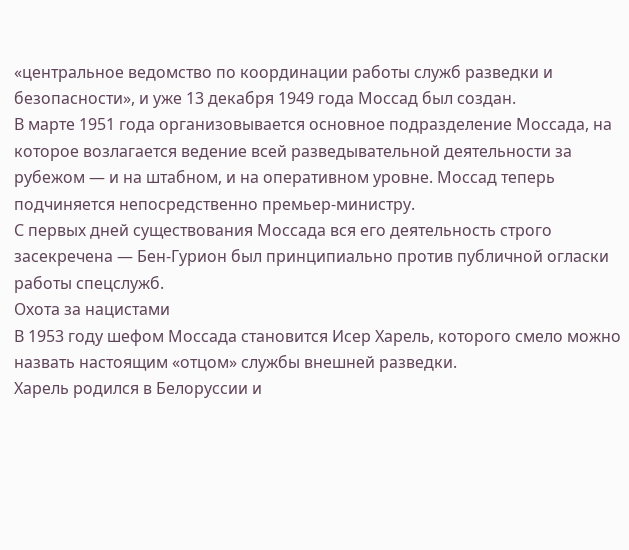«центральное ведомство по координации работы служб разведки и безопасности», и уже 13 декабря 1949 года Моссад был создан.
В марте 1951 года организовывается основное подразделение Моссада, на которое возлагается ведение всей разведывательной деятельности за рубежом — и на штабном, и на оперативном уровне. Моссад теперь подчиняется непосредственно премьер-министру.
С первых дней существования Моссада вся его деятельность строго засекречена — Бен-Гурион был принципиально против публичной огласки работы спецслужб.
Охота за нацистами
В 1953 году шефом Моссада становится Исер Харель, которого смело можно назвать настоящим «отцом» службы внешней разведки.
Харель родился в Белоруссии и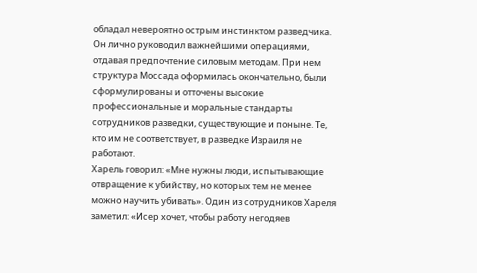обладал невероятно острым инстинктом разведчика. Он лично руководил важнейшими операциями, отдавая предпочтение силовым методам. При нем структура Моссада оформилась окончательно, были сформулированы и отточены высокие профессиональные и моральные стандарты сотрудников разведки, существующие и поныне. Те, кто им не соответствует, в разведке Израиля не работают.
Харель говорил: «Мне нужны люди, испытывающие отвращение к убийству, но которых тем не менее можно научить убивать». Один из сотрудников Хареля заметил: «Исер хочет, чтобы работу негодяев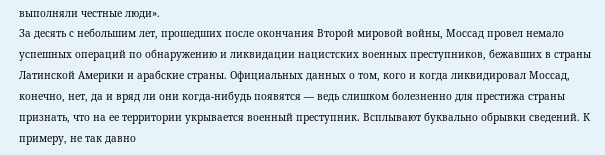выполняли честные люди».
За десять с небольшим лет, прошедших после окончания Второй мировой войны, Моссад провел немало успешных операций по обнаружению и ликвидации нацистских военных преступников, бежавших в страны Латинской Америки и арабские страны. Официальных данных о том, кого и когда ликвидировал Моссад, конечно, нет, да и вряд ли они когда-нибудь появятся — ведь слишком болезненно для престижа страны признать, что на ее территории укрывается военный преступник. Всплывают буквально обрывки сведений. К примеру, не так давно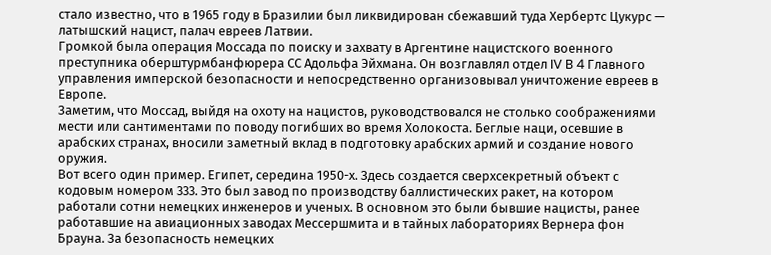стало известно, что в 1965 году в Бразилии был ликвидирован сбежавший туда Хербертс Цукурс — латышский нацист, палач евреев Латвии.
Громкой была операция Моссада по поиску и захвату в Аргентине нацистского военного преступника оберштурмбанфюрера СС Адольфа Эйхмана. Он возглавлял отдел IV B 4 Главного управления имперской безопасности и непосредственно организовывал уничтожение евреев в Европе.
Заметим, что Моссад, выйдя на охоту на нацистов, руководствовался не столько соображениями мести или сантиментами по поводу погибших во время Холокоста. Беглые наци, осевшие в арабских странах, вносили заметный вклад в подготовку арабских армий и создание нового оружия.
Вот всего один пример. Египет, середина 1950-х. Здесь создается сверхсекретный объект с кодовым номером 333. Это был завод по производству баллистических ракет, на котором работали сотни немецких инженеров и ученых. В основном это были бывшие нацисты, ранее работавшие на авиационных заводах Мессершмита и в тайных лабораториях Вернера фон Брауна. За безопасность немецких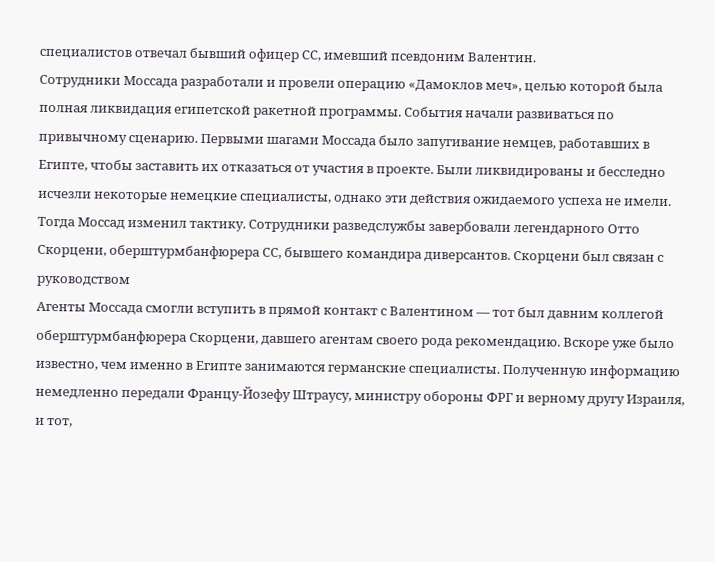специалистов отвечал бывший офицер СС, имевший псевдоним Валентин.
Сотрудники Моссада разработали и провели операцию «Дамоклов меч», целью которой была полная ликвидация египетской ракетной программы. События начали развиваться по привычному сценарию. Первыми шагами Моссада было запугивание немцев, работавших в Египте, чтобы заставить их отказаться от участия в проекте. Были ликвидированы и бесследно исчезли некоторые немецкие специалисты, однако эти действия ожидаемого успеха не имели.
Тогда Моссад изменил тактику. Сотрудники разведслужбы завербовали легендарного Отто Скорцени, оберштурмбанфюрера СС, бывшего командира диверсантов. Скорцени был связан с руководством
Агенты Моссада смогли вступить в прямой контакт с Валентином — тот был давним коллегой оберштурмбанфюрера Скорцени, давшего агентам своего рода рекомендацию. Вскоре уже было известно, чем именно в Египте занимаются германские специалисты. Полученную информацию немедленно передали Францу-Йозефу Штраусу, министру обороны ФРГ и верному другу Израиля, и тот,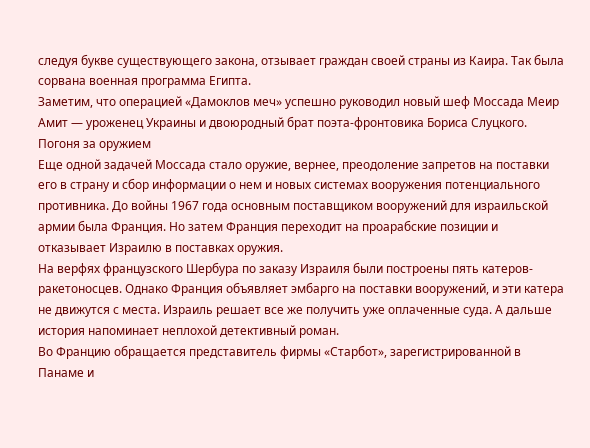следуя букве существующего закона, отзывает граждан своей страны из Каира. Так была сорвана военная программа Египта.
Заметим, что операцией «Дамоклов меч» успешно руководил новый шеф Моссада Меир Амит — уроженец Украины и двоюродный брат поэта-фронтовика Бориса Слуцкого.
Погоня за оружием
Еще одной задачей Моссада стало оружие, вернее, преодоление запретов на поставки его в страну и сбор информации о нем и новых системах вооружения потенциального противника. До войны 1967 года основным поставщиком вооружений для израильской армии была Франция. Но затем Франция переходит на проарабские позиции и отказывает Израилю в поставках оружия.
На верфях французского Шербура по заказу Израиля были построены пять катеров-ракетоносцев. Однако Франция объявляет эмбарго на поставки вооружений, и эти катера не движутся с места. Израиль решает все же получить уже оплаченные суда. А дальше история напоминает неплохой детективный роман.
Во Францию обращается представитель фирмы «Старбот», зарегистрированной в Панаме и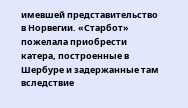имевшей представительство в Норвегии. «Старбот» пожелала приобрести катера, построенные в Шербуре и задержанные там вследствие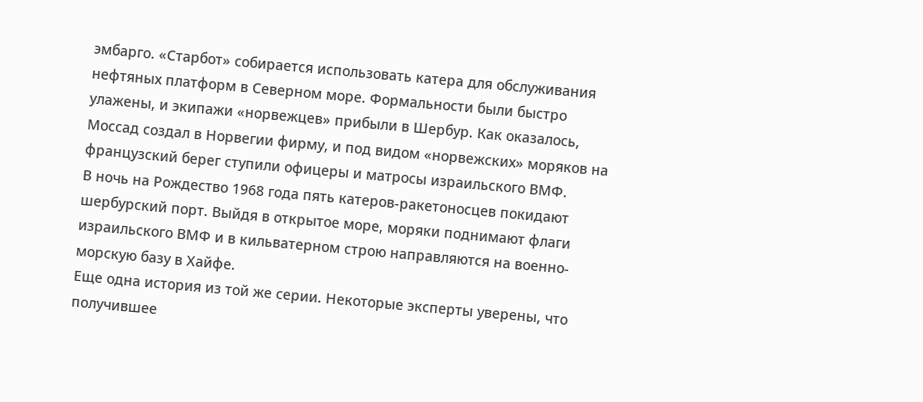эмбарго. «Старбот» собирается использовать катера для обслуживания нефтяных платформ в Северном море. Формальности были быстро улажены, и экипажи «норвежцев» прибыли в Шербур. Как оказалось, Моссад создал в Норвегии фирму, и под видом «норвежских» моряков на французский берег ступили офицеры и матросы израильского ВМФ.
В ночь на Рождество 1968 года пять катеров-ракетоносцев покидают шербурский порт. Выйдя в открытое море, моряки поднимают флаги израильского ВМФ и в кильватерном строю направляются на военно-морскую базу в Хайфе.
Еще одна история из той же серии. Некоторые эксперты уверены, что получившее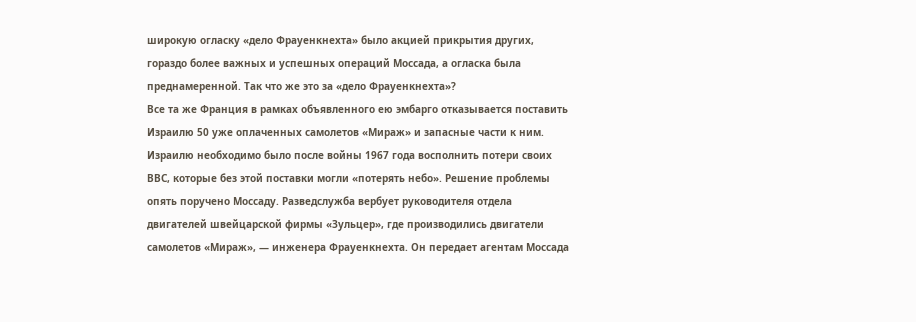широкую огласку «дело Фрауенкнехта» было акцией прикрытия других, гораздо более важных и успешных операций Моссада, а огласка была преднамеренной. Так что же это за «дело Фрауенкнехта»?
Все та же Франция в рамках объявленного ею эмбарго отказывается поставить Израилю 50 уже оплаченных самолетов «Мираж» и запасные части к ним. Израилю необходимо было после войны 1967 года восполнить потери своих ВВС, которые без этой поставки могли «потерять небо». Решение проблемы опять поручено Моссаду. Разведслужба вербует руководителя отдела двигателей швейцарской фирмы «Зульцер», где производились двигатели самолетов «Мираж», — инженера Фрауенкнехта. Он передает агентам Моссада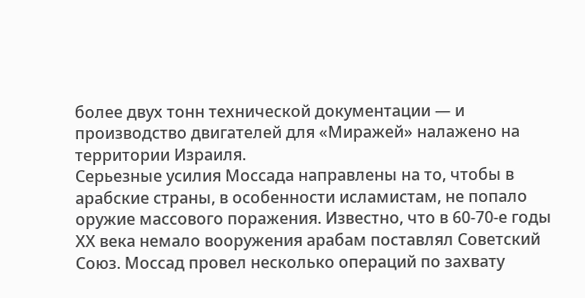более двух тонн технической документации — и производство двигателей для «Миражей» налажено на территории Израиля.
Серьезные усилия Моссада направлены на то, чтобы в арабские страны, в особенности исламистам, не попало оружие массового поражения. Известно, что в 60-70-е годы ХХ века немало вооружения арабам поставлял Советский Союз. Моссад провел несколько операций по захвату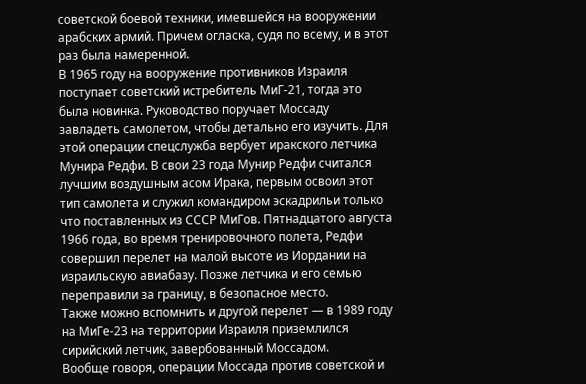советской боевой техники, имевшейся на вооружении арабских армий. Причем огласка, судя по всему, и в этот раз была намеренной.
В 1965 году на вооружение противников Израиля поступает советский истребитель МиГ-21, тогда это была новинка. Руководство поручает Моссаду завладеть самолетом, чтобы детально его изучить. Для этой операции спецслужба вербует иракского летчика Мунира Редфи. В свои 23 года Мунир Редфи считался лучшим воздушным асом Ирака, первым освоил этот тип самолета и служил командиром эскадрильи только что поставленных из СССР МиГов. Пятнадцатого августа 1966 года, во время тренировочного полета, Редфи совершил перелет на малой высоте из Иордании на израильскую авиабазу. Позже летчика и его семью переправили за границу, в безопасное место.
Также можно вспомнить и другой перелет — в 1989 году на МиГе-23 на территории Израиля приземлился сирийский летчик, завербованный Моссадом.
Вообще говоря, операции Моссада против советской и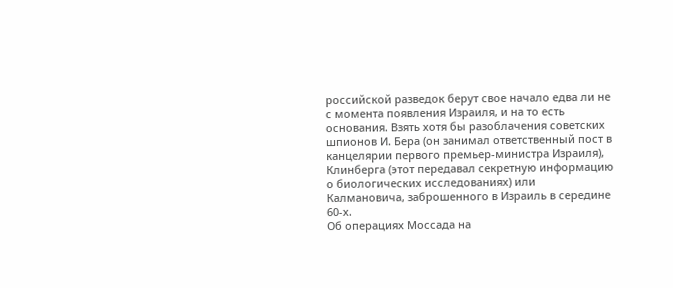российской разведок берут свое начало едва ли не с момента появления Израиля, и на то есть основания. Взять хотя бы разоблачения советских шпионов И. Бера (он занимал ответственный пост в канцелярии первого премьер-министра Израиля), Клинберга (этот передавал секретную информацию о биологических исследованиях) или Калмановича, заброшенного в Израиль в середине 60-х.
Об операциях Моссада на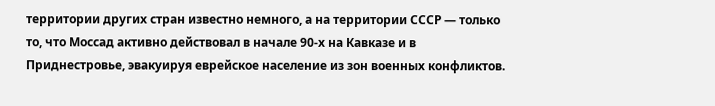территории других стран известно немного, а на территории СССР — только то, что Моссад активно действовал в начале 90-х на Кавказе и в Приднестровье, эвакуируя еврейское население из зон военных конфликтов.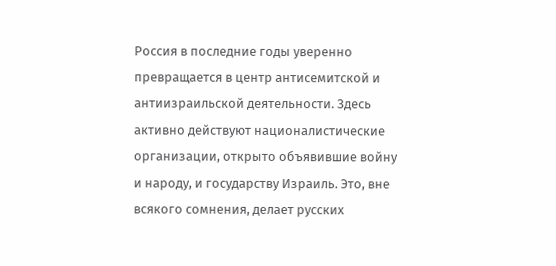Россия в последние годы уверенно превращается в центр антисемитской и антиизраильской деятельности. Здесь активно действуют националистические организации, открыто объявившие войну и народу, и государству Израиль. Это, вне всякого сомнения, делает русских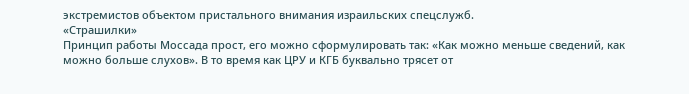экстремистов объектом пристального внимания израильских спецслужб.
«Страшилки»
Принцип работы Моссада прост, его можно сформулировать так: «Как можно меньше сведений, как можно больше слухов». В то время как ЦРУ и КГБ буквально трясет от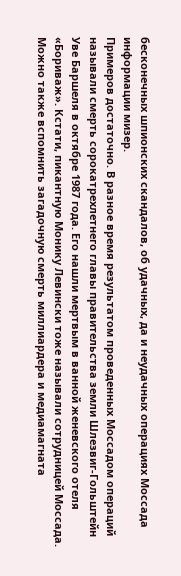бесконечных шпионских скандалов, об удачных, да и неудачных операциях Моссада информации мизер.
Примеров достаточно. В разное время результатом проведенных Моссадом операций называли смерть сорокатрехлетнего главы правительства земли Шлезвиг-Гольштейн Уве Баршеля в октябре 1987 года. Его нашли мертвым в ванной женевского отеля «Бориваж». Кстати, пикантную Монику Левински тоже называли сотрудницей Моссада. Можно также вспомнить загадочную смерть миллиардера и медиамагната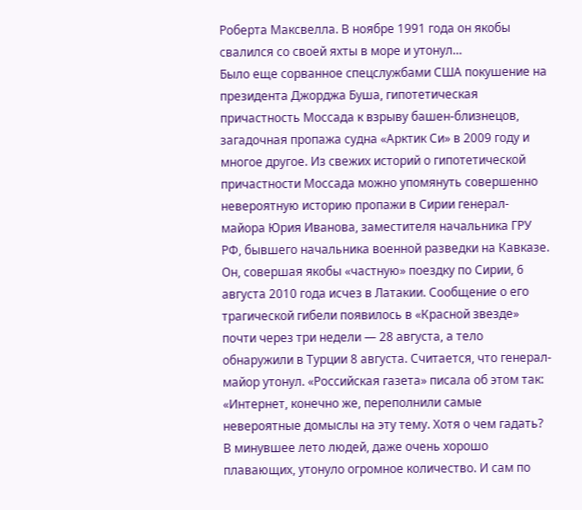Роберта Максвелла. В ноябре 1991 года он якобы свалился со своей яхты в море и утонул…
Было еще сорванное спецслужбами США покушение на президента Джорджа Буша, гипотетическая причастность Моссада к взрыву башен-близнецов, загадочная пропажа судна «Арктик Си» в 2009 году и многое другое. Из свежих историй о гипотетической причастности Моссада можно упомянуть совершенно невероятную историю пропажи в Сирии генерал-майора Юрия Иванова, заместителя начальника ГРУ РФ, бывшего начальника военной разведки на Кавказе. Он, совершая якобы «частную» поездку по Сирии, 6 августа 2010 года исчез в Латакии. Сообщение о его трагической гибели появилось в «Красной звезде» почти через три недели — 28 августа, а тело обнаружили в Турции 8 августа. Считается, что генерал-майор утонул. «Российская газета» писала об этом так: «Интернет, конечно же, переполнили самые невероятные домыслы на эту тему. Хотя о чем гадать? В минувшее лето людей, даже очень хорошо плавающих, утонуло огромное количество. И сам по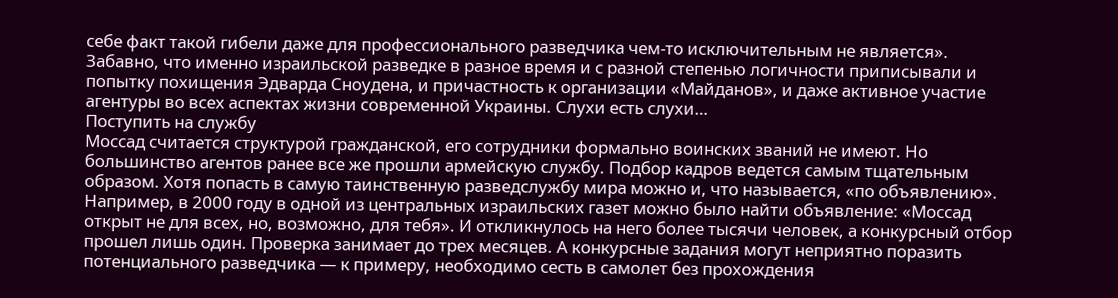себе факт такой гибели даже для профессионального разведчика чем-то исключительным не является».
Забавно, что именно израильской разведке в разное время и с разной степенью логичности приписывали и попытку похищения Эдварда Сноудена, и причастность к организации «Майданов», и даже активное участие агентуры во всех аспектах жизни современной Украины. Слухи есть слухи…
Поступить на службу
Моссад считается структурой гражданской, его сотрудники формально воинских званий не имеют. Но большинство агентов ранее все же прошли армейскую службу. Подбор кадров ведется самым тщательным образом. Хотя попасть в самую таинственную разведслужбу мира можно и, что называется, «по объявлению». Например, в 2000 году в одной из центральных израильских газет можно было найти объявление: «Моссад открыт не для всех, но, возможно, для тебя». И откликнулось на него более тысячи человек, а конкурсный отбор прошел лишь один. Проверка занимает до трех месяцев. А конкурсные задания могут неприятно поразить потенциального разведчика — к примеру, необходимо сесть в самолет без прохождения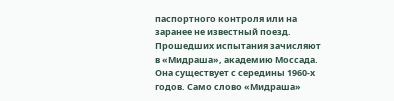паспортного контроля или на заранее не известный поезд. Прошедших испытания зачисляют в «Мидраша», академию Моссада.
Она существует с середины 1960-х годов. Само слово «Мидраша»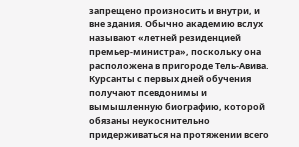запрещено произносить и внутри, и вне здания. Обычно академию вслух называют «летней резиденцией премьер-министра», поскольку она расположена в пригороде Тель-Авива. Курсанты с первых дней обучения получают псевдонимы и вымышленную биографию, которой обязаны неукоснительно придерживаться на протяжении всего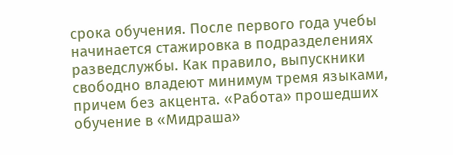срока обучения. После первого года учебы начинается стажировка в подразделениях разведслужбы. Как правило, выпускники свободно владеют минимум тремя языками, причем без акцента. «Работа» прошедших обучение в «Мидраша»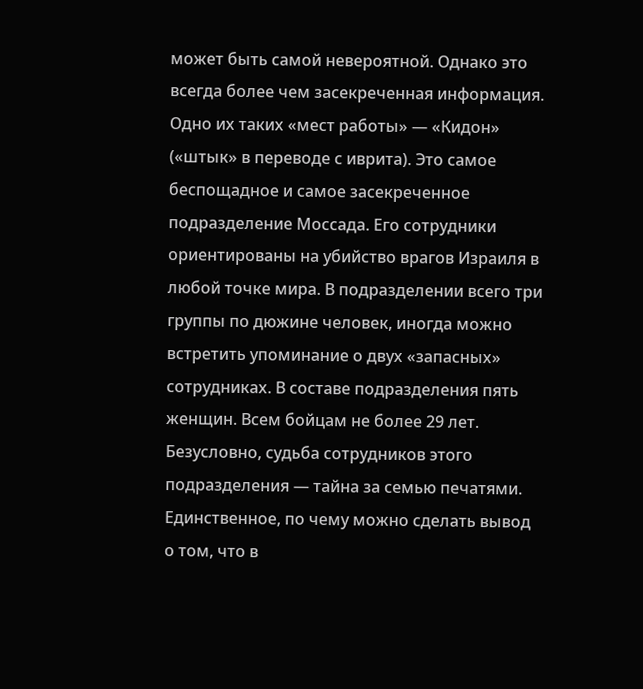может быть самой невероятной. Однако это всегда более чем засекреченная информация.
Одно их таких «мест работы» — «Кидон» («штык» в переводе с иврита). Это самое беспощадное и самое засекреченное подразделение Моссада. Его сотрудники ориентированы на убийство врагов Израиля в любой точке мира. В подразделении всего три группы по дюжине человек, иногда можно встретить упоминание о двух «запасных» сотрудниках. В составе подразделения пять женщин. Всем бойцам не более 29 лет. Безусловно, судьба сотрудников этого подразделения — тайна за семью печатями. Единственное, по чему можно сделать вывод о том, что в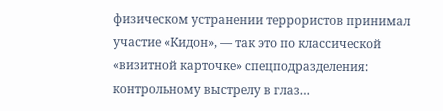физическом устранении террористов принимал участие «Кидон», — так это по классической «визитной карточке» спецподразделения: контрольному выстрелу в глаз…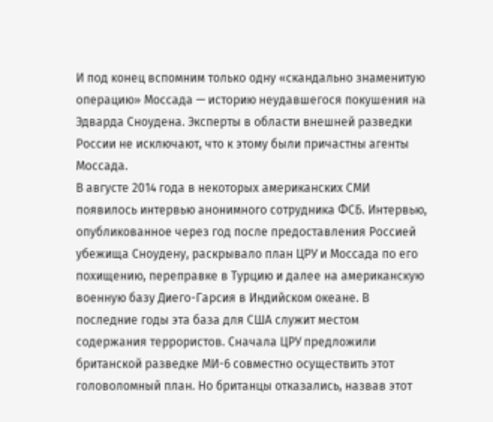И под конец вспомним только одну «скандально знаменитую операцию» Моссада — историю неудавшегося покушения на Эдварда Сноудена. Эксперты в области внешней разведки России не исключают, что к этому были причастны агенты Моссада.
В августе 2014 года в некоторых американских СМИ появилось интервью анонимного сотрудника ФСБ. Интервью, опубликованное через год после предоставления Россией убежища Сноудену, раскрывало план ЦРУ и Моссада по его похищению, переправке в Турцию и далее на американскую военную базу Диего-Гарсия в Индийском океане. В последние годы эта база для США служит местом содержания террористов. Сначала ЦРУ предложили британской разведке МИ-6 совместно осуществить этот головоломный план. Но британцы отказались, назвав этот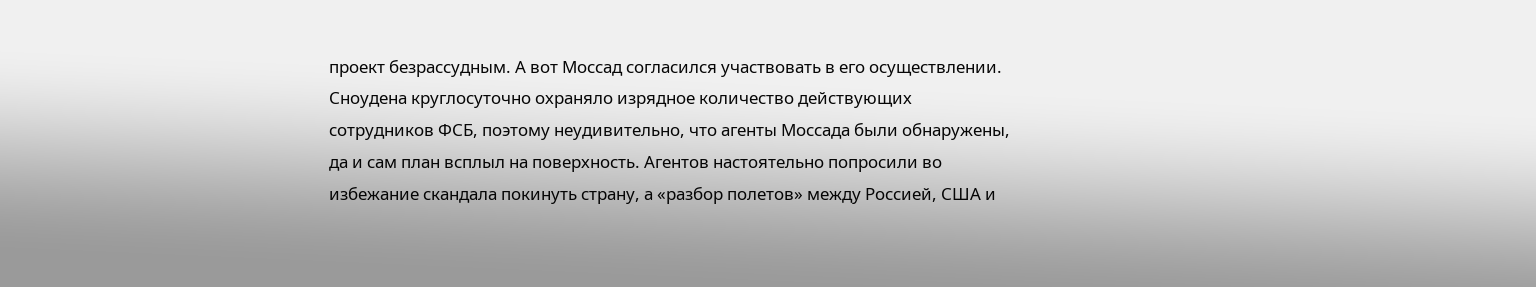проект безрассудным. А вот Моссад согласился участвовать в его осуществлении. Сноудена круглосуточно охраняло изрядное количество действующих сотрудников ФСБ, поэтому неудивительно, что агенты Моссада были обнаружены, да и сам план всплыл на поверхность. Агентов настоятельно попросили во избежание скандала покинуть страну, а «разбор полетов» между Россией, США и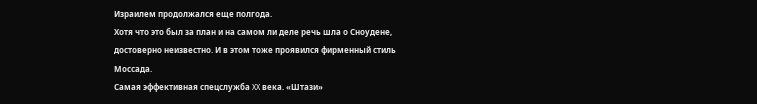Израилем продолжался еще полгода.
Хотя что это был за план и на самом ли деле речь шла о Сноудене, достоверно неизвестно. И в этом тоже проявился фирменный стиль Моссада.
Самая эффективная спецслужба XX века. «Штази»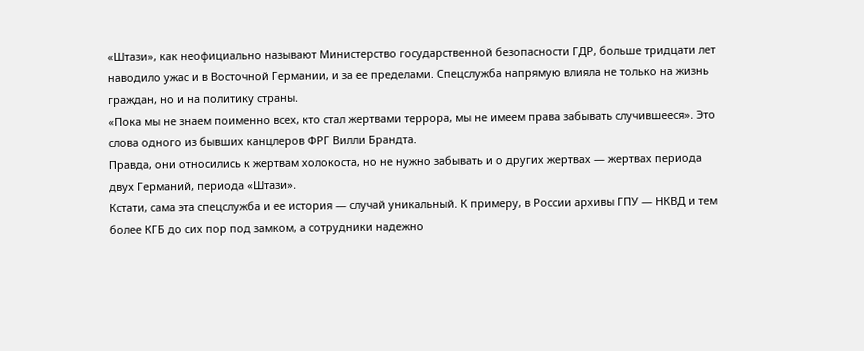«Штази», как неофициально называют Министерство государственной безопасности ГДР, больше тридцати лет наводило ужас и в Восточной Германии, и за ее пределами. Спецслужба напрямую влияла не только на жизнь граждан, но и на политику страны.
«Пока мы не знаем поименно всех, кто стал жертвами террора, мы не имеем права забывать случившееся». Это слова одного из бывших канцлеров ФРГ Вилли Брандта.
Правда, они относились к жертвам холокоста, но не нужно забывать и о других жертвах — жертвах периода двух Германий, периода «Штази».
Кстати, сама эта спецслужба и ее история — случай уникальный. К примеру, в России архивы ГПУ — НКВД и тем более КГБ до сих пор под замком, а сотрудники надежно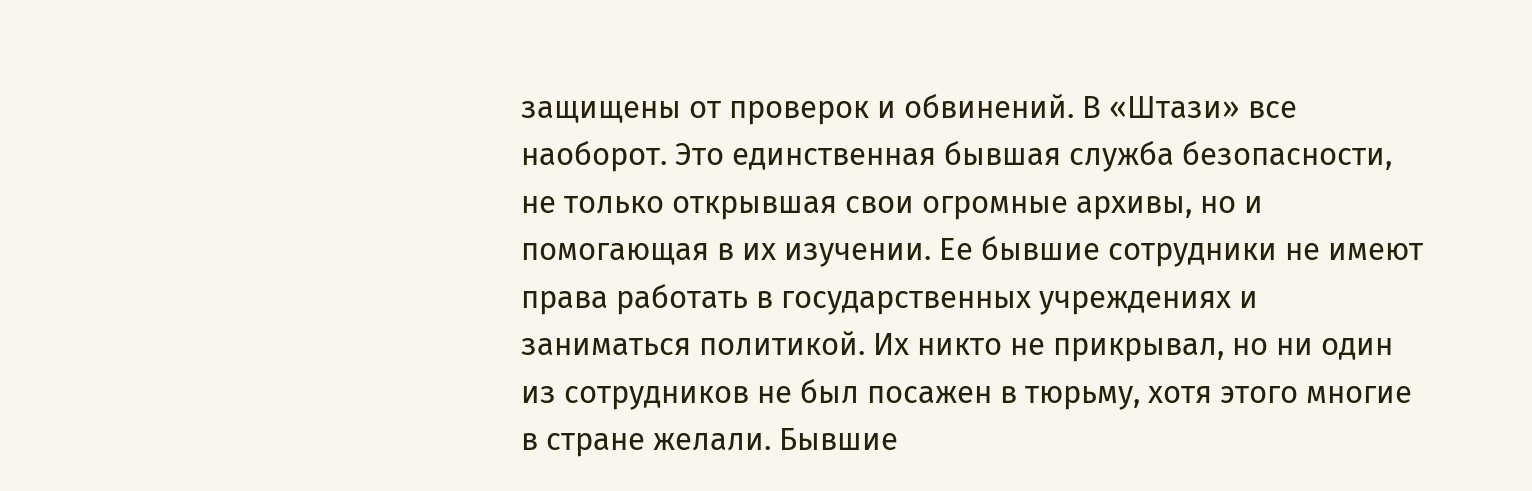защищены от проверок и обвинений. В «Штази» все наоборот. Это единственная бывшая служба безопасности, не только открывшая свои огромные архивы, но и помогающая в их изучении. Ее бывшие сотрудники не имеют права работать в государственных учреждениях и заниматься политикой. Их никто не прикрывал, но ни один из сотрудников не был посажен в тюрьму, хотя этого многие в стране желали. Бывшие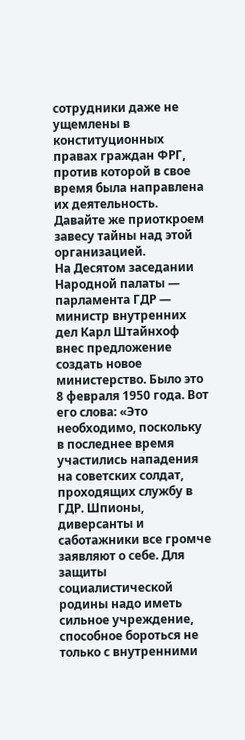сотрудники даже не ущемлены в конституционных правах граждан ФРГ, против которой в свое время была направлена их деятельность. Давайте же приоткроем завесу тайны над этой организацией.
На Десятом заседании Народной палаты — парламента ГДР — министр внутренних дел Карл Штайнхоф внес предложение создать новое министерство. Было это 8 февраля 1950 года. Вот его слова: «Это необходимо, поскольку в последнее время участились нападения на советских солдат, проходящих службу в ГДР. Шпионы, диверсанты и саботажники все громче заявляют о себе. Для защиты социалистической родины надо иметь сильное учреждение, способное бороться не только с внутренними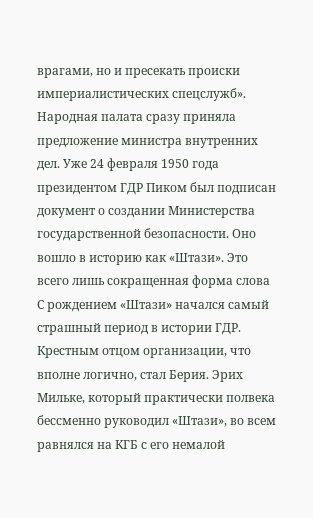врагами, но и пресекать происки империалистических спецслужб».
Народная палата сразу приняла предложение министра внутренних дел. Уже 24 февраля 1950 года президентом ГДР Пиком был подписан документ о создании Министерства государственной безопасности. Оно вошло в историю как «Штази». Это всего лишь сокращенная форма слова
С рождением «Штази» начался самый страшный период в истории ГДР. Крестным отцом организации, что вполне логично, стал Берия. Эрих Мильке, который практически полвека бессменно руководил «Штази», во всем равнялся на КГБ с его немалой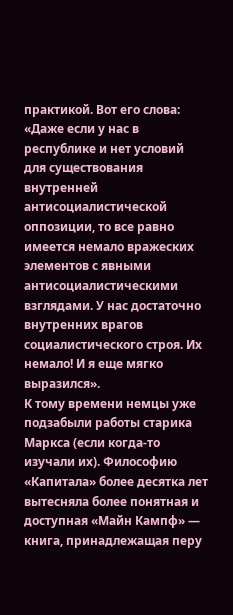практикой. Вот его слова: «Даже если у нас в республике и нет условий для существования внутренней антисоциалистической оппозиции, то все равно имеется немало вражеских элементов с явными антисоциалистическими взглядами. У нас достаточно внутренних врагов социалистического строя. Их немало! И я еще мягко выразился».
К тому времени немцы уже подзабыли работы старика Маркса (если когда-то изучали их). Философию «Капитала» более десятка лет вытесняла более понятная и доступная «Майн Кампф» — книга, принадлежащая перу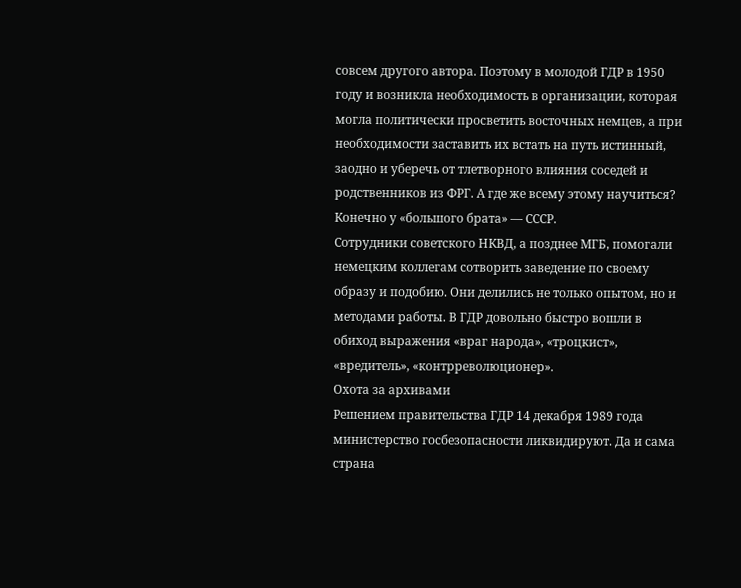совсем другого автора. Поэтому в молодой ГДР в 1950 году и возникла необходимость в организации, которая могла политически просветить восточных немцев, а при необходимости заставить их встать на путь истинный, заодно и уберечь от тлетворного влияния соседей и родственников из ФРГ. А где же всему этому научиться? Конечно у «большого брата» — СССР.
Сотрудники советского НКВД, а позднее МГБ, помогали немецким коллегам сотворить заведение по своему образу и подобию. Они делились не только опытом, но и методами работы. В ГДР довольно быстро вошли в обиход выражения «враг народа», «троцкист», «вредитель», «контрреволюционер».
Охота за архивами
Решением правительства ГДР 14 декабря 1989 года министерство госбезопасности ликвидируют. Да и сама страна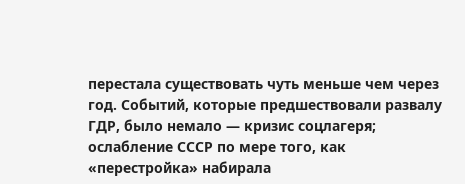перестала существовать чуть меньше чем через год. Событий, которые предшествовали развалу ГДР, было немало — кризис соцлагеря; ослабление СССР по мере того, как «перестройка» набирала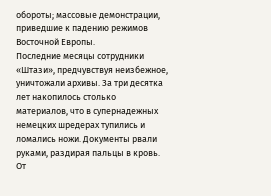обороты; массовые демонстрации, приведшие к падению режимов Восточной Европы.
Последние месяцы сотрудники «Штази», предчувствуя неизбежное, уничтожали архивы. За три десятка лет накопилось столько материалов, что в супернадежных немецких шредерах тупились и ломались ножи. Документы рвали руками, раздирая пальцы в кровь. От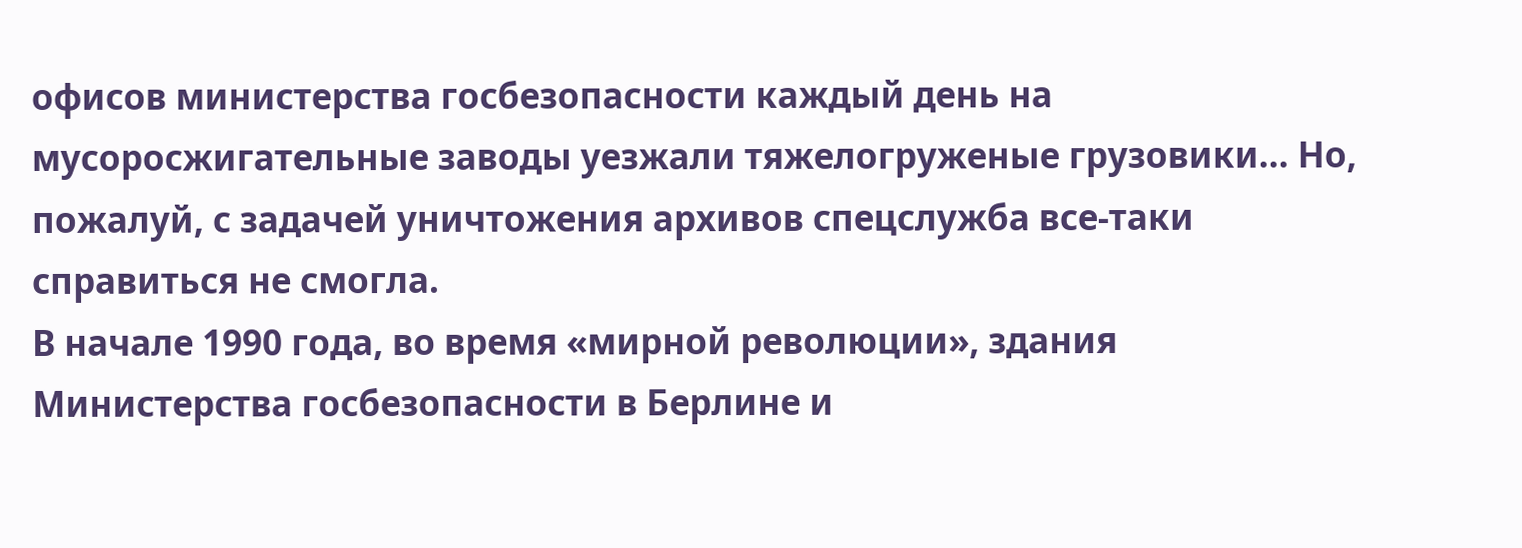офисов министерства госбезопасности каждый день на мусоросжигательные заводы уезжали тяжелогруженые грузовики… Но, пожалуй, с задачей уничтожения архивов спецслужба все-таки справиться не смогла.
В начале 1990 года, во время «мирной революции», здания Министерства госбезопасности в Берлине и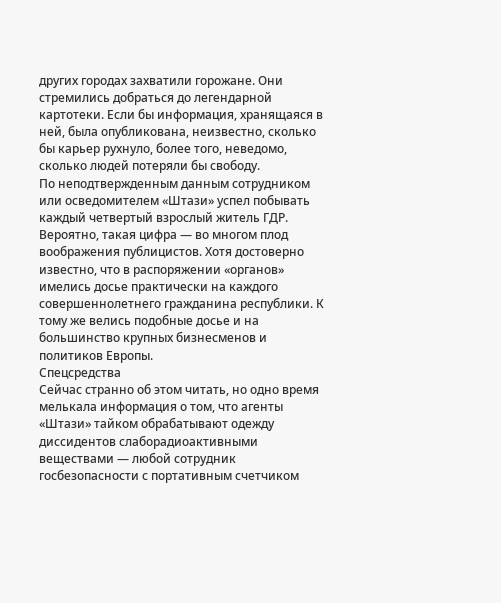других городах захватили горожане. Они стремились добраться до легендарной картотеки. Если бы информация, хранящаяся в ней, была опубликована, неизвестно, сколько бы карьер рухнуло, более того, неведомо, сколько людей потеряли бы свободу.
По неподтвержденным данным сотрудником или осведомителем «Штази» успел побывать каждый четвертый взрослый житель ГДР. Вероятно, такая цифра — во многом плод воображения публицистов. Хотя достоверно известно, что в распоряжении «органов» имелись досье практически на каждого совершеннолетнего гражданина республики. К тому же велись подобные досье и на большинство крупных бизнесменов и политиков Европы.
Спецсредства
Сейчас странно об этом читать, но одно время мелькала информация о том, что агенты «Штази» тайком обрабатывают одежду диссидентов слаборадиоактивными веществами — любой сотрудник госбезопасности с портативным счетчиком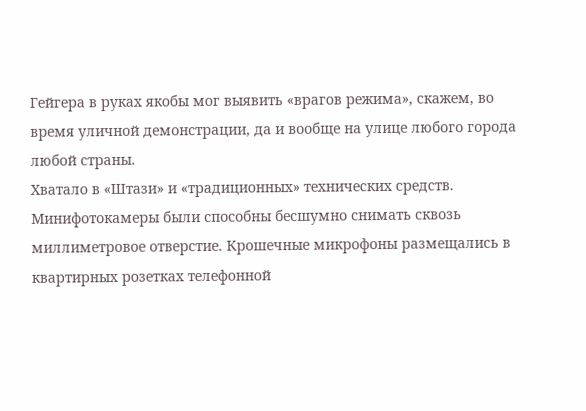Гейгера в руках якобы мог выявить «врагов режима», скажем, во время уличной демонстрации, да и вообще на улице любого города любой страны.
Хватало в «Штази» и «традиционных» технических средств. Минифотокамеры были способны бесшумно снимать сквозь миллиметровое отверстие. Крошечные микрофоны размещались в квартирных розетках телефонной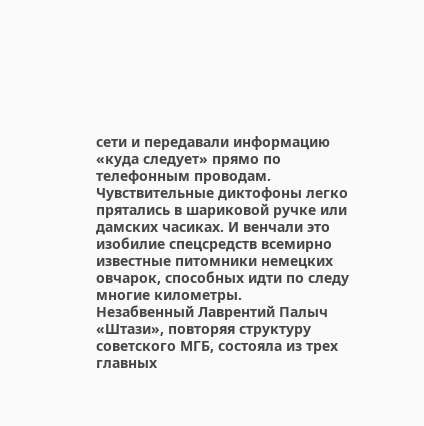сети и передавали информацию «куда следует» прямо по телефонным проводам. Чувствительные диктофоны легко прятались в шариковой ручке или дамских часиках. И венчали это изобилие спецсредств всемирно известные питомники немецких овчарок, способных идти по следу многие километры.
Незабвенный Лаврентий Палыч
«Штази», повторяя структуру советского МГБ, состояла из трех главных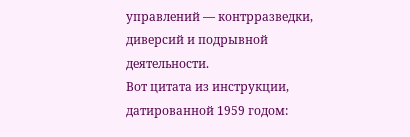управлений — контрразведки, диверсий и подрывной деятельности.
Вот цитата из инструкции, датированной 1959 годом: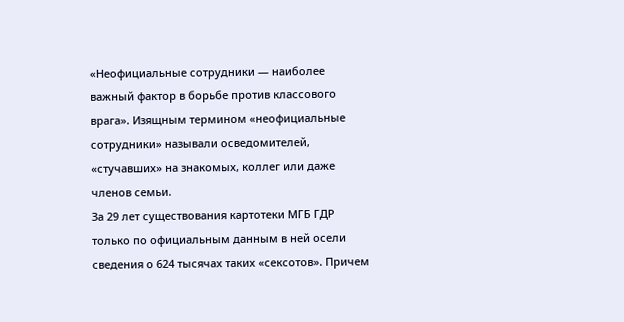«Неофициальные сотрудники — наиболее важный фактор в борьбе против классового врага». Изящным термином «неофициальные сотрудники» называли осведомителей, «стучавших» на знакомых, коллег или даже членов семьи.
За 29 лет существования картотеки МГБ ГДР только по официальным данным в ней осели сведения о 624 тысячах таких «сексотов». Причем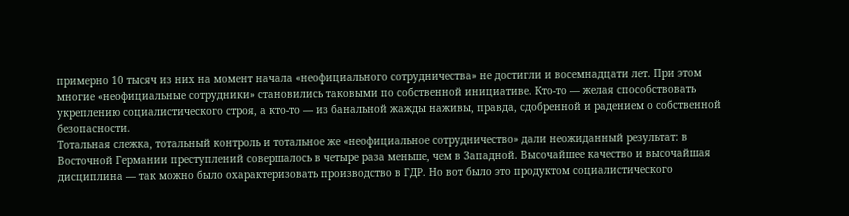примерно 10 тысяч из них на момент начала «неофициального сотрудничества» не достигли и восемнадцати лет. При этом многие «неофициальные сотрудники» становились таковыми по собственной инициативе. Кто-то — желая способствовать укреплению социалистического строя, а кто-то — из банальной жажды наживы, правда, сдобренной и радением о собственной безопасности.
Тотальная слежка, тотальный контроль и тотальное же «неофициальное сотрудничество» дали неожиданный результат: в Восточной Германии преступлений совершалось в четыре раза меньше, чем в Западной. Высочайшее качество и высочайшая дисциплина — так можно было охарактеризовать производство в ГДР. Но вот было это продуктом социалистического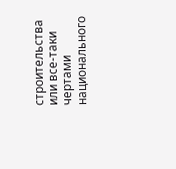строительства или все-таки чертами национального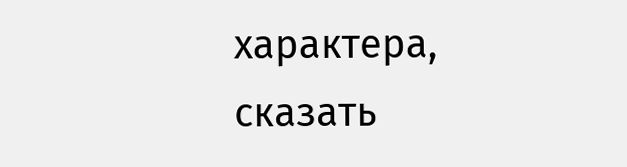характера, сказать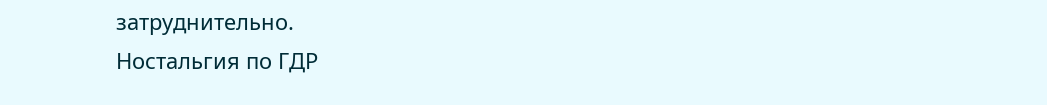затруднительно.
Ностальгия по ГДР